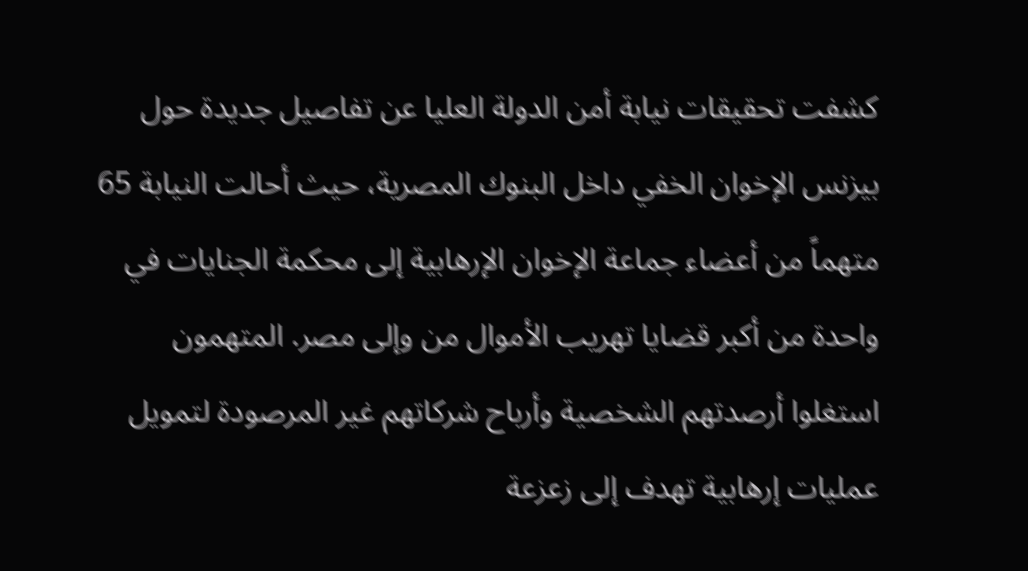كشفت تحقيقات نيابة أمن الدولة العليا عن تفاصيل جديدة حول بيزنس الإخوان الخفي داخل البنوك المصرية، حيث أحالت النيابة 65 متهماً من أعضاء جماعة الإخوان الإرهابية إلى محكمة الجنايات في واحدة من أكبر قضايا تهريب الأموال من وإلى مصر. المتهمون استغلوا أرصدتهم الشخصية وأرباح شركاتهم غير المرصودة لتمويل عمليات إرهابية تهدف إلى زعزعة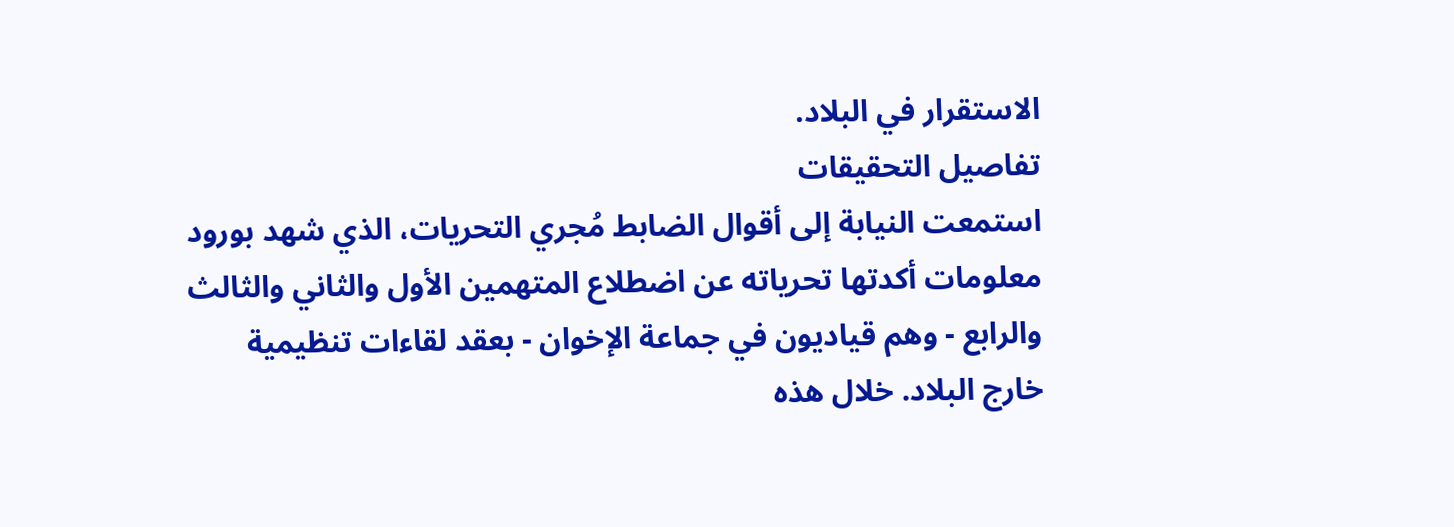الاستقرار في البلاد.
تفاصيل التحقيقات
استمعت النيابة إلى أقوال الضابط مُجري التحريات، الذي شهد بورود معلومات أكدتها تحرياته عن اضطلاع المتهمين الأول والثاني والثالث والرابع - وهم قياديون في جماعة الإخوان - بعقد لقاءات تنظيمية خارج البلاد. خلال هذه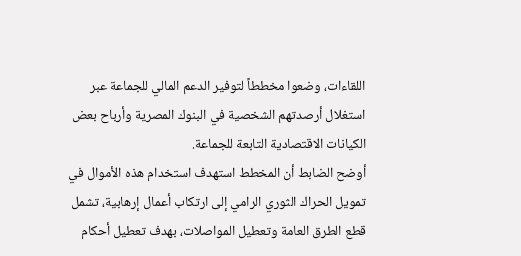اللقاءات، وضعوا مخططاً لتوفير الدعم المالي للجماعة عبر استغلال أرصدتهم الشخصية في البنوك المصرية وأرباح بعض الكيانات الاقتصادية التابعة للجماعة.
أوضح الضابط أن المخطط استهدف استخدام هذه الأموال في تمويل الحراك الثوري الرامي إلى ارتكاب أعمال إرهابية، تشمل قطع الطرق العامة وتعطيل المواصلات، بهدف تعطيل أحكام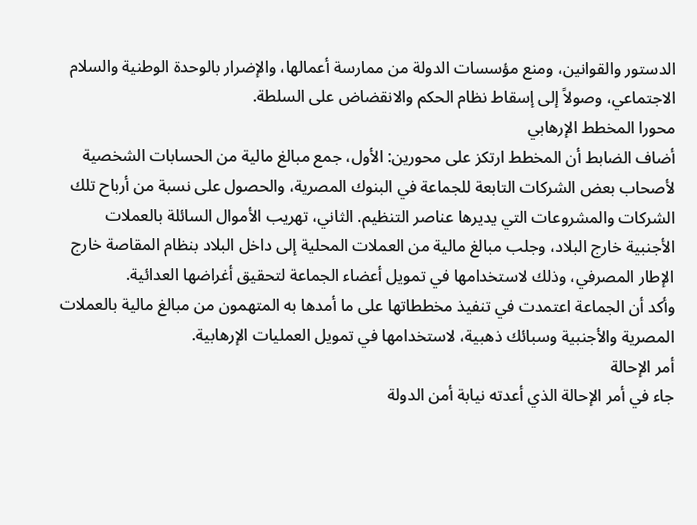الدستور والقوانين، ومنع مؤسسات الدولة من ممارسة أعمالها، والإضرار بالوحدة الوطنية والسلام الاجتماعي، وصولاً إلى إسقاط نظام الحكم والانقضاض على السلطة.
محورا المخطط الإرهابي
أضاف الضابط أن المخطط ارتكز على محورين: الأول، جمع مبالغ مالية من الحسابات الشخصية لأصحاب بعض الشركات التابعة للجماعة في البنوك المصرية، والحصول على نسبة من أرباح تلك الشركات والمشروعات التي يديرها عناصر التنظيم. الثاني، تهريب الأموال السائلة بالعملات الأجنبية خارج البلاد، وجلب مبالغ مالية من العملات المحلية إلى داخل البلاد بنظام المقاصة خارج الإطار المصرفي، وذلك لاستخدامها في تمويل أعضاء الجماعة لتحقيق أغراضها العدائية.
وأكد أن الجماعة اعتمدت في تنفيذ مخططاتها على ما أمدها به المتهمون من مبالغ مالية بالعملات المصرية والأجنبية وسبائك ذهبية، لاستخدامها في تمويل العمليات الإرهابية.
أمر الإحالة
جاء في أمر الإحالة الذي أعدته نيابة أمن الدولة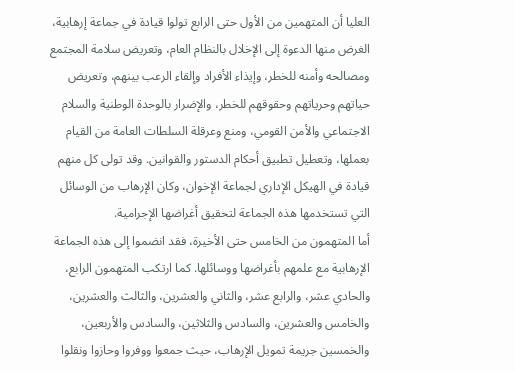العليا أن المتهمين من الأول حتى الرابع تولوا قيادة في جماعة إرهابية، الغرض منها الدعوة إلى الإخلال بالنظام العام، وتعريض سلامة المجتمع ومصالحه وأمنه للخطر، وإيذاء الأفراد وإلقاء الرعب بينهم، وتعريض حياتهم وحرياتهم وحقوقهم للخطر، والإضرار بالوحدة الوطنية والسلام الاجتماعي والأمن القومي، ومنع وعرقلة السلطات العامة من القيام بعملها، وتعطيل تطبيق أحكام الدستور والقوانين. وقد تولى كل منهم قيادة في الهيكل الإداري لجماعة الإخوان، وكان الإرهاب من الوسائل التي تستخدمها هذه الجماعة لتحقيق أغراضها الإجرامية.
أما المتهمون من الخامس حتى الأخيرة، فقد انضموا إلى هذه الجماعة الإرهابية مع علمهم بأغراضها ووسائلها. كما ارتكب المتهمون الرابع، والحادي عشر، والرابع عشر، والثاني والعشرين، والثالث والعشرين، والخامس والعشرين، والسادس والثلاثين، والسادس والأربعين، والخمسين جريمة تمويل الإرهاب، حيث جمعوا ووفروا وحازوا ونقلوا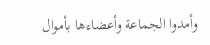وأمدوا الجماعة وأعضاءها بأموال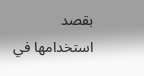بقصد استخدامها في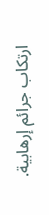ارتكاب جرائم إرهابية.